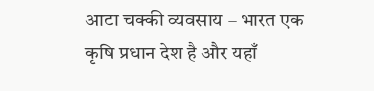आटा चक्की व्यवसाय – भारत एक कृषि प्रधान देश है और यहाँ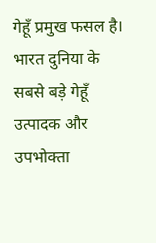गेहूँ प्रमुख फसल है। भारत दुनिया के सबसे बड़े गेहूँ उत्पादक और उपभोक्ता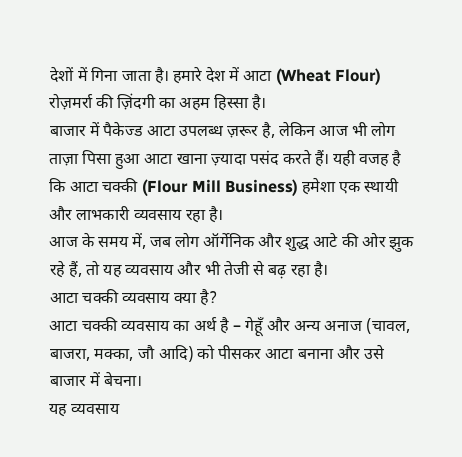देशों में गिना जाता है। हमारे देश में आटा (Wheat Flour) रोज़मर्रा की ज़िंदगी का अहम हिस्सा है।
बाजार में पैकेज्ड आटा उपलब्ध ज़रूर है, लेकिन आज भी लोग ताज़ा पिसा हुआ आटा खाना ज़्यादा पसंद करते हैं। यही वजह है कि आटा चक्की (Flour Mill Business) हमेशा एक स्थायी और लाभकारी व्यवसाय रहा है।
आज के समय में, जब लोग ऑर्गेनिक और शुद्ध आटे की ओर झुक रहे हैं, तो यह व्यवसाय और भी तेजी से बढ़ रहा है।
आटा चक्की व्यवसाय क्या है?
आटा चक्की व्यवसाय का अर्थ है – गेहूँ और अन्य अनाज (चावल, बाजरा, मक्का, जौ आदि) को पीसकर आटा बनाना और उसे बाजार में बेचना।
यह व्यवसाय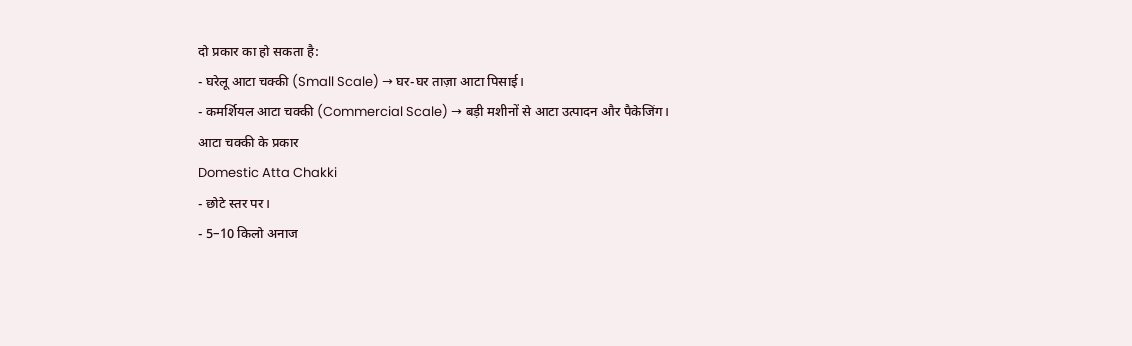दो प्रकार का हो सकता है:
- घरेलू आटा चक्की (Small Scale) → घर-घर ताज़ा आटा पिसाई।
- कमर्शियल आटा चक्की (Commercial Scale) → बड़ी मशीनों से आटा उत्पादन और पैकेजिंग।
आटा चक्की के प्रकार
Domestic Atta Chakki
- छोटे स्तर पर।
- 5–10 किलो अनाज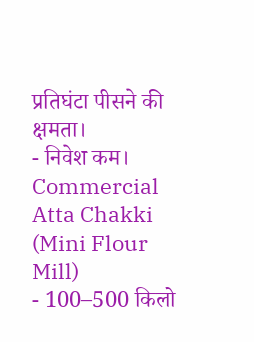प्रतिघंटा पीसने की क्षमता।
- निवेश कम।
Commercial Atta Chakki (Mini Flour Mill)
- 100–500 किलो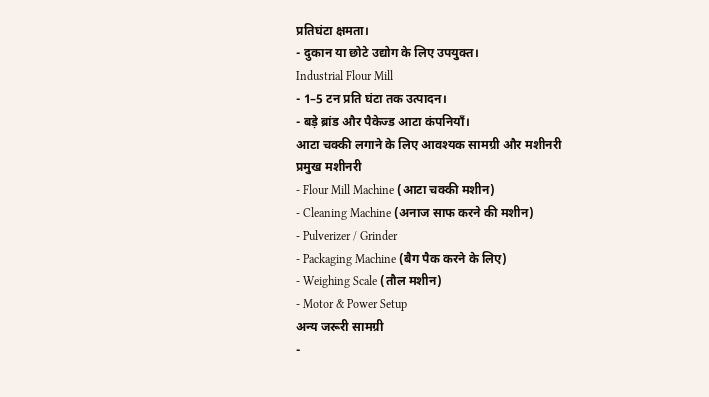प्रतिघंटा क्षमता।
- दुकान या छोटे उद्योग के लिए उपयुक्त।
Industrial Flour Mill
- 1–5 टन प्रति घंटा तक उत्पादन।
- बड़े ब्रांड और पैकेज्ड आटा कंपनियाँ।
आटा चक्की लगाने के लिए आवश्यक सामग्री और मशीनरी
प्रमुख मशीनरी
- Flour Mill Machine (आटा चक्की मशीन)
- Cleaning Machine (अनाज साफ करने की मशीन)
- Pulverizer / Grinder
- Packaging Machine (बैग पैक करने के लिए)
- Weighing Scale (तौल मशीन)
- Motor & Power Setup
अन्य जरूरी सामग्री
-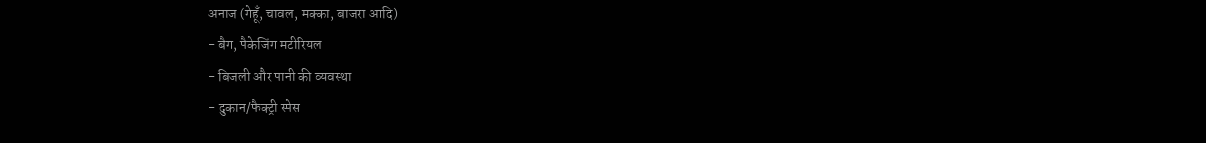अनाज (गेहूँ, चावल, मक्का, बाजरा आदि)
- बैग, पैकेजिंग मटीरियल
- बिजली और पानी की व्यवस्था
- दुकान/फैक्ट्री स्पेस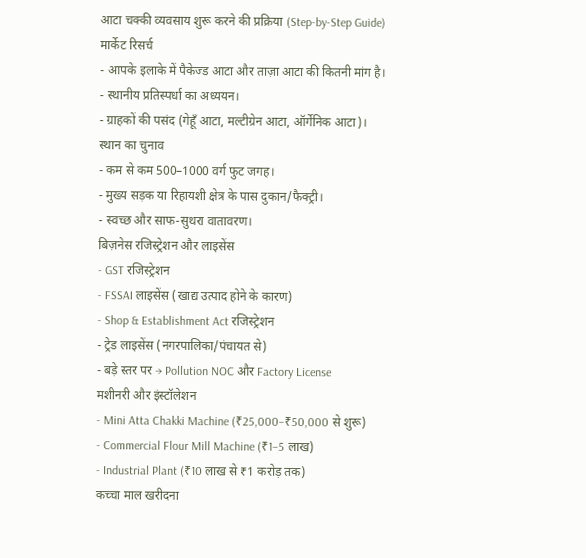आटा चक्की व्यवसाय शुरू करने की प्रक्रिया (Step-by-Step Guide)
मार्केट रिसर्च
- आपके इलाके में पैकेज्ड आटा और ताज़ा आटा की कितनी मांग है।
- स्थानीय प्रतिस्पर्धा का अध्ययन।
- ग्राहकों की पसंद (गेहूँ आटा, मल्टीग्रेन आटा, ऑर्गेनिक आटा)।
स्थान का चुनाव
- कम से कम 500–1000 वर्ग फुट जगह।
- मुख्य सड़क या रिहायशी क्षेत्र के पास दुकान/फैक्ट्री।
- स्वच्छ और साफ-सुथरा वातावरण।
बिज़नेस रजिस्ट्रेशन और लाइसेंस
- GST रजिस्ट्रेशन
- FSSAI लाइसेंस (खाद्य उत्पाद होने के कारण)
- Shop & Establishment Act रजिस्ट्रेशन
- ट्रेड लाइसेंस (नगरपालिका/पंचायत से)
- बड़े स्तर पर → Pollution NOC और Factory License
मशीनरी और इंस्टॉलेशन
- Mini Atta Chakki Machine (₹25,000–₹50,000 से शुरू)
- Commercial Flour Mill Machine (₹1–5 लाख)
- Industrial Plant (₹10 लाख से ₹1 करोड़ तक)
कच्चा माल खरीदना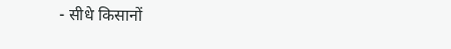- सीधे किसानों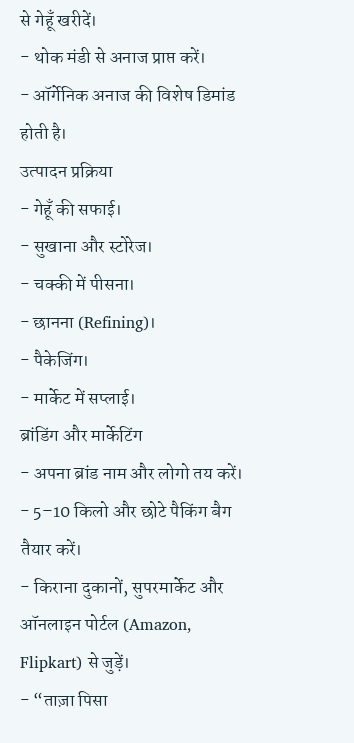से गेहूँ खरीदें।
- थोक मंडी से अनाज प्राप्त करें।
- ऑर्गेनिक अनाज की विशेष डिमांड होती है।
उत्पादन प्रक्रिया
- गेहूँ की सफाई।
- सुखाना और स्टोरेज।
- चक्की में पीसना।
- छानना (Refining)।
- पैकेजिंग।
- मार्केट में सप्लाई।
ब्रांडिंग और मार्केटिंग
- अपना ब्रांड नाम और लोगो तय करें।
- 5–10 किलो और छोटे पैकिंग बैग तैयार करें।
- किराना दुकानों, सुपरमार्केट और ऑनलाइन पोर्टल (Amazon, Flipkart) से जुड़ें।
- “ताज़ा पिसा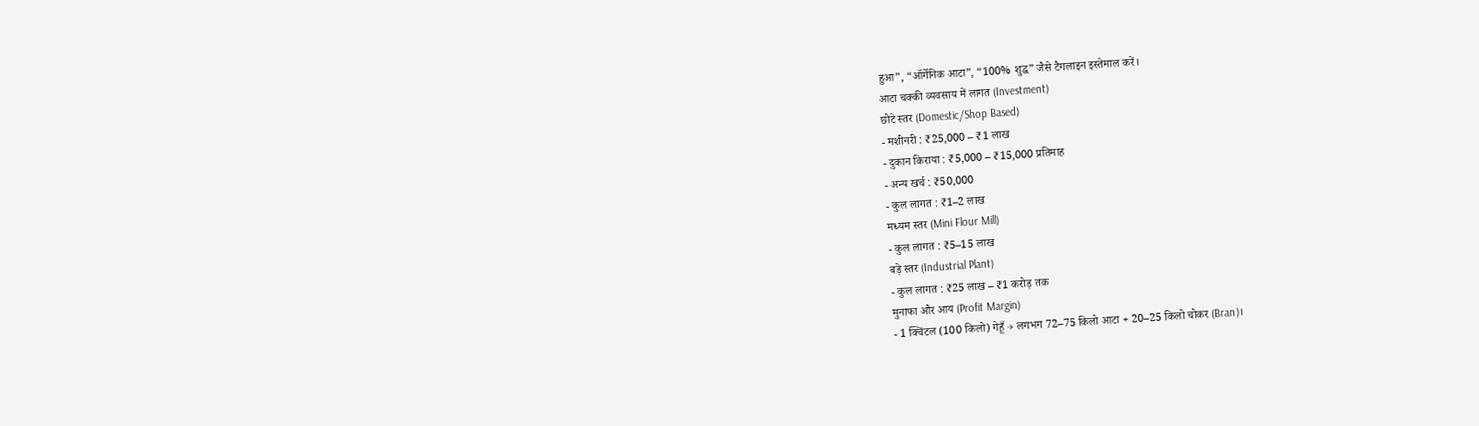हुआ”, “ऑर्गेनिक आटा”, “100% शुद्ध” जैसे टैगलाइन इस्तेमाल करें।
आटा चक्की व्यवसाय में लागत (Investment)
छोटे स्तर (Domestic/Shop Based)
- मशीनरी : ₹25,000 – ₹1 लाख
- दुकान किराया : ₹5,000 – ₹15,000 प्रतिमाह
- अन्य खर्च : ₹50,000
- कुल लागत : ₹1–2 लाख
मध्यम स्तर (Mini Flour Mill)
- कुल लागत : ₹5–15 लाख
बड़े स्तर (Industrial Plant)
- कुल लागत : ₹25 लाख – ₹1 करोड़ तक
मुनाफा और आय (Profit Margin)
- 1 क्विंटल (100 किलो) गेहूँ → लगभग 72–75 किलो आटा + 20–25 किलो चोकर (Bran)।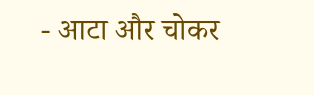- आटा और चोकर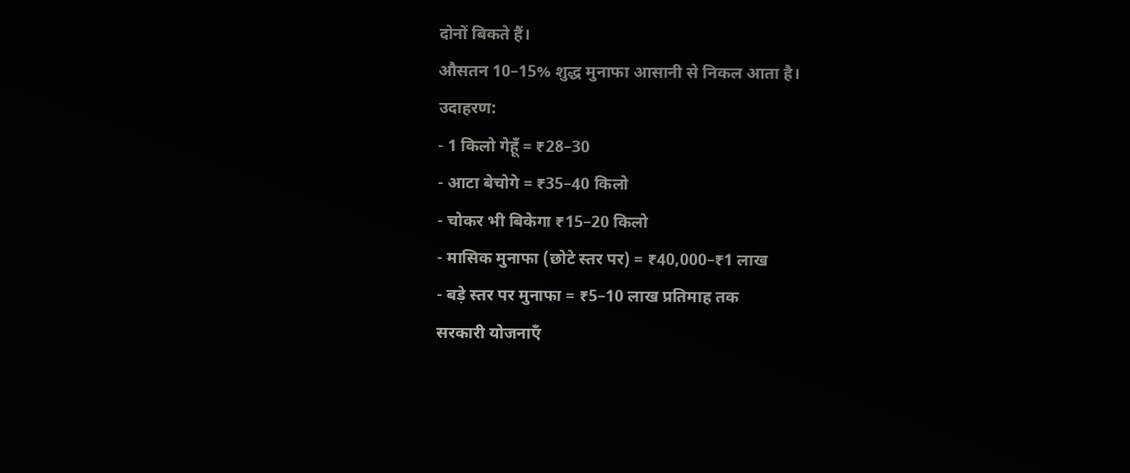दोनों बिकते हैं।
औसतन 10–15% शुद्ध मुनाफा आसानी से निकल आता है।
उदाहरण:
- 1 किलो गेहूँ = ₹28–30
- आटा बेचोगे = ₹35–40 किलो
- चोकर भी बिकेगा ₹15–20 किलो
- मासिक मुनाफा (छोटे स्तर पर) = ₹40,000–₹1 लाख
- बड़े स्तर पर मुनाफा = ₹5–10 लाख प्रतिमाह तक
सरकारी योजनाएँ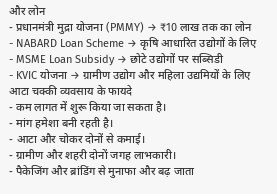और लोन
- प्रधानमंत्री मुद्रा योजना (PMMY) → ₹10 लाख तक का लोन
- NABARD Loan Scheme → कृषि आधारित उद्योगों के लिए
- MSME Loan Subsidy → छोटे उद्योगों पर सब्सिडी
- KVIC योजना → ग्रामीण उद्योग और महिला उद्यमियों के लिए
आटा चक्की व्यवसाय के फायदे
- कम लागत में शुरू किया जा सकता है।
- मांग हमेशा बनी रहती है।
- आटा और चोकर दोनों से कमाई।
- ग्रामीण और शहरी दोनों जगह लाभकारी।
- पैकेजिंग और ब्रांडिंग से मुनाफा और बढ़ जाता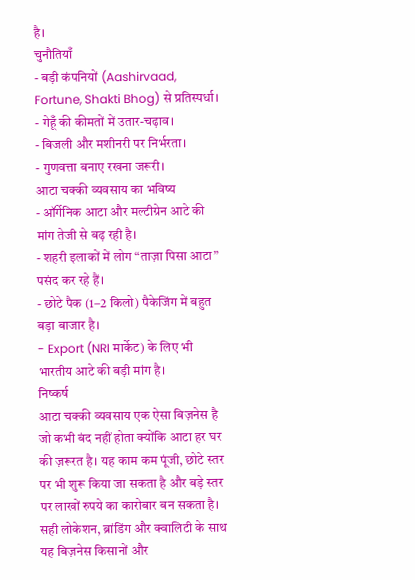है।
चुनौतियाँ
- बड़ी कंपनियों (Aashirvaad, Fortune, Shakti Bhog) से प्रतिस्पर्धा।
- गेहूँ की कीमतों में उतार-चढ़ाव।
- बिजली और मशीनरी पर निर्भरता।
- गुणवत्ता बनाए रखना जरूरी।
आटा चक्की व्यवसाय का भविष्य
- ऑर्गेनिक आटा और मल्टीग्रेन आटे की मांग तेजी से बढ़ रही है।
- शहरी इलाकों में लोग “ताज़ा पिसा आटा” पसंद कर रहे हैं।
- छोटे पैक (1–2 किलो) पैकेजिंग में बहुत बड़ा बाजार है।
- Export (NRI मार्केट) के लिए भी भारतीय आटे की बड़ी मांग है।
निष्कर्ष
आटा चक्की व्यवसाय एक ऐसा बिज़नेस है जो कभी बंद नहीं होता क्योंकि आटा हर घर की ज़रूरत है। यह काम कम पूंजी, छोटे स्तर पर भी शुरू किया जा सकता है और बड़े स्तर पर लाखों रुपये का कारोबार बन सकता है।
सही लोकेशन, ब्रांडिंग और क्वालिटी के साथ यह बिज़नेस किसानों और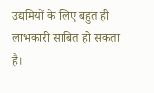उद्यमियों के लिए बहुत ही लाभकारी साबित हो सकता है।